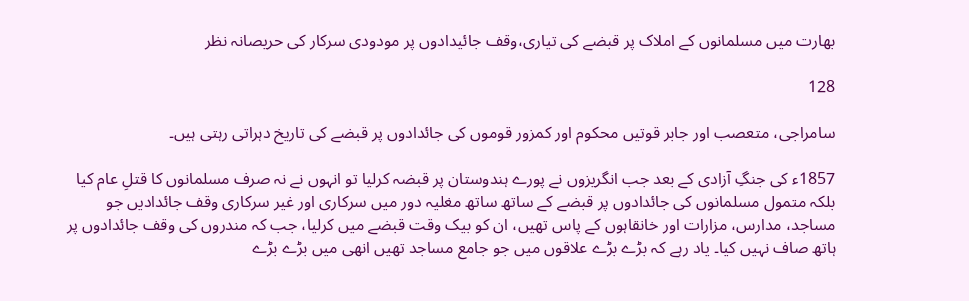بھارت میں مسلمانوں کے املاک پر قبضے کی تیاری،وقف جائیدادوں پر مودودی سرکار کی حریصانہ نظر

128

سامراجی، متعصب اور جابر قوتیں محکوم اور کمزور قوموں کی جائدادوں پر قبضے کی تاریخ دہراتی رہتی ہیں۔

1857ء کی جنگِ آزادی کے بعد جب انگریزوں نے پورے ہندوستان پر قبضہ کرلیا تو انہوں نے نہ صرف مسلمانوں کا قتلِ عام کیا بلکہ متمول مسلمانوں کی جائدادوں پر قبضے کے ساتھ ساتھ مغلیہ دور میں سرکاری اور غیر سرکاری وقف جائدادیں جو مساجد، مدارس، مزارات اور خانقاہوں کے پاس تھیں، ان کو بیک وقت قبضے میں کرلیا، جب کہ مندروں کی وقف جائدادوں پر ہاتھ صاف نہیں کیا۔ یاد رہے کہ بڑے بڑے علاقوں میں جو جامع مساجد تھیں انھی میں بڑے بڑے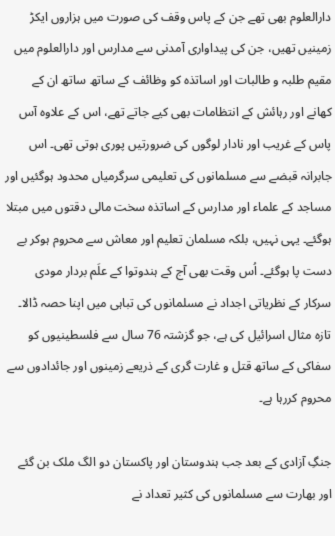دارالعلوم بھی تھے جن کے پاس وقف کی صورت میں ہزاروں ایکڑ زمینیں تھیں، جن کی پیداواری آمدنی سے مدارس اور دارالعلوم میں مقیم طلبہ و طالبات اور اساتذہ کو وظائف کے ساتھ ساتھ ان کے کھانے اور رہائش کے انتظامات بھی کیے جاتے تھے، اس کے علاوہ آس پاس کے غریب اور نادار لوگوں کی ضرورتیں پوری ہوتی تھی۔ اس جابرانہ قبضے سے مسلمانوں کی تعلیمی سرگرمیاں محدود ہوگئیں اور مساجد کے علماء اور مدارس کے اساتذہ سخت مالی دقتوں میں مبتلا ہوگئے۔ یہی نہیں، بلکہ مسلمان تعلیم اور معاش سے محروم ہوکر بے دست پا ہوگئے۔ اُس وقت بھی آج کے ہندوتوا کے علَم بردار مودی سرکار کے نظریاتی اجداد نے مسلمانوں کی تباہی میں اپنا حصہ ڈالا۔ تازہ مثال اسرائیل کی ہے، جو گزشتہ 76 سال سے فلسطینیوں کو سفاکی کے ساتھ قتل و غارت گری کے ذریعے زمینوں اور جائدادوں سے محروم کررہا ہے۔

جنگِ آزادی کے بعد جب ہندوستان اور پاکستان دو الگ ملک بن گئے اور بھارت سے مسلمانوں کی کثیر تعداد نے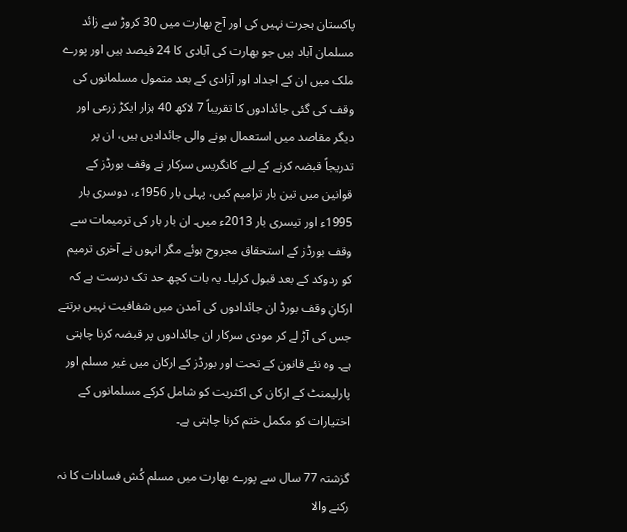پاکستان ہجرت نہیں کی اور آج بھارت میں 30 کروڑ سے زائد مسلمان آباد ہیں جو بھارت کی آبادی کا 24 فیصد ہیں اور پورے ملک میں ان کے اجداد اور آزادی کے بعد متمول مسلمانوں کی وقف کی گئی جائدادوں کا تقریباً 7 لاکھ 40 ہزار ایکڑ زرعی اور دیگر مقاصد میں استعمال ہونے والی جائدادیں ہیں، ان پر تدریجاً قبضہ کرنے کے لیے کانگریس سرکار نے وقف بورڈز کے قوانین میں تین بار ترامیم کیں، پہلی بار 1956ء، دوسری بار 1995ء اور تیسری بار 2013ء میں۔ ان بار بار کی ترمیمات سے وقف بورڈز کے استحقاق مجروح ہوئے مگر انہوں نے آخری ترمیم کو ردوکد کے بعد قبول کرلیا۔ یہ بات کچھ حد تک درست ہے کہ ارکانِ وقف بورڈ ان جائدادوں کی آمدن میں شفافیت نہیں برتتے جس کی آڑ لے کر مودی سرکار ان جائدادوں پر قبضہ کرنا چاہتی ہے۔ وہ نئے قانون کے تحت اور بورڈز کے ارکان میں غیر مسلم اور پارلیمنٹ کے ارکان کی اکثریت کو شامل کرکے مسلمانوں کے اختیارات کو مکمل ختم کرنا چاہتی ہے۔

گزشتہ 77 سال سے پورے بھارت میں مسلم کُش فسادات کا نہ رکنے والا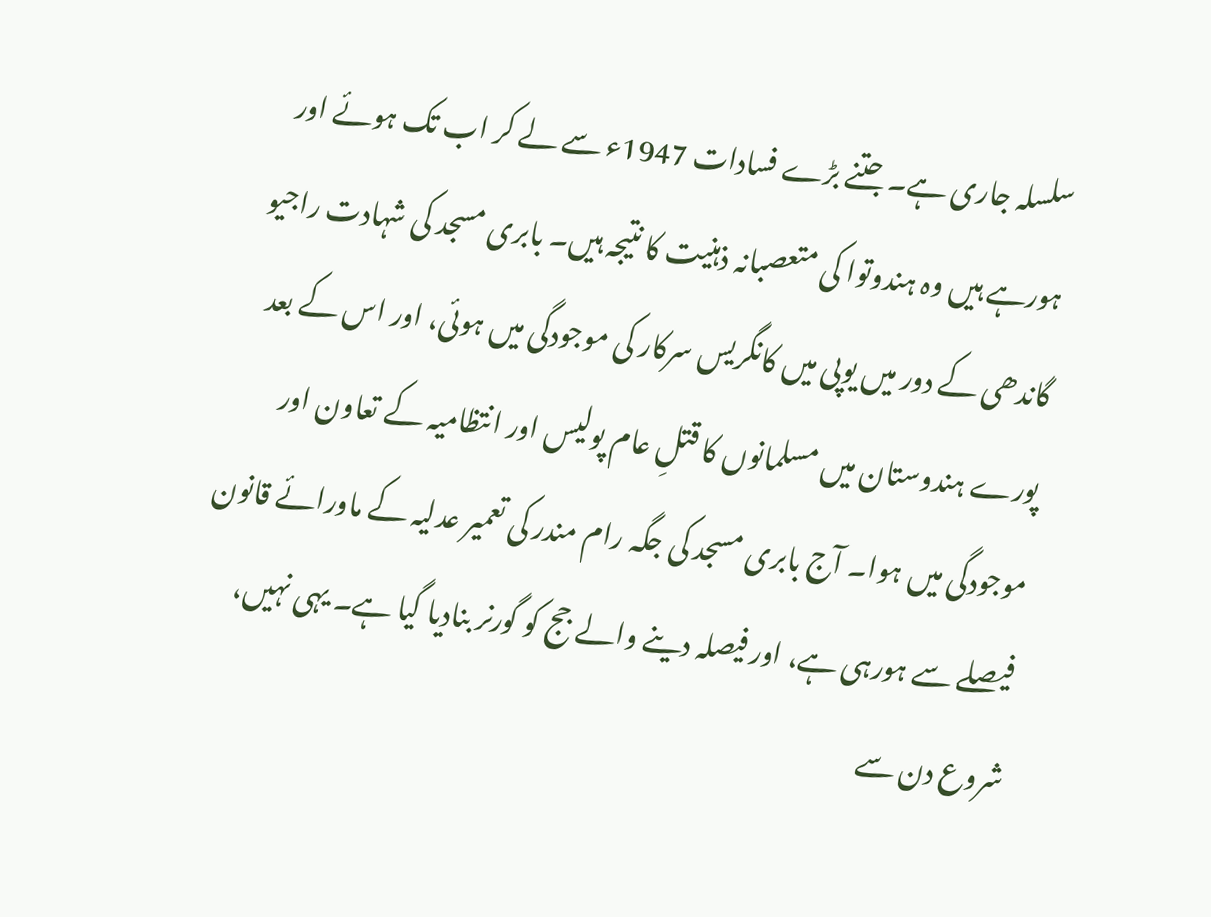سلسلہ جاری ہے۔ جتنے بڑے فسادات 1947ء سے لے کر اب تک ہوئے اور ہورہے ہیں وہ ہندوتوا کی متعصبانہ ذہنیت کا نتیجہ ہیں۔ بابری مسجد کی شہادت راجیو گاندھی کے دور میں یوپی میں کانگریس سرکار کی موجودگی میں ہوئی، اور اس کے بعد پورے ہندوستان میں مسلمانوں کا قتلِ عام پولیس اور انتظامیہ کے تعاون اور موجودگی میں ہوا۔ آج بابری مسجد کی جگہ رام مندر کی تعمیر عدلیہ کے ماورائے قانون فیصلے سے ہورہی ہے، اور فیصلہ دینے والے جج کو گورنر بنادیا گیا ہے۔ یہی نہیں، شروع دن سے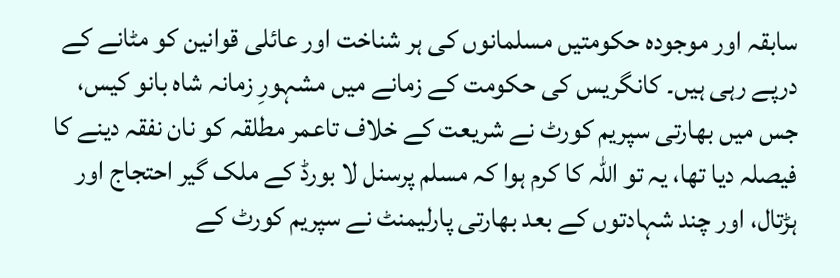سابقہ اور موجودہ حکومتیں مسلمانوں کی ہر شناخت اور عائلی قوانین کو مٹانے کے درپے رہی ہیں۔ کانگریس کی حکومت کے زمانے میں مشہورِ زمانہ شاہ بانو کیس، جس میں بھارتی سپریم کورٹ نے شریعت کے خلاف تاعمر مطلقہ کو نان نفقہ دینے کا فیصلہ دیا تھا، یہ تو اللہ کا کرم ہوا کہ مسلم پرسنل لا بورڈ کے ملک گیر احتجاج اور ہڑتال، اور چند شہادتوں کے بعد بھارتی پارلیمنٹ نے سپریم کورٹ کے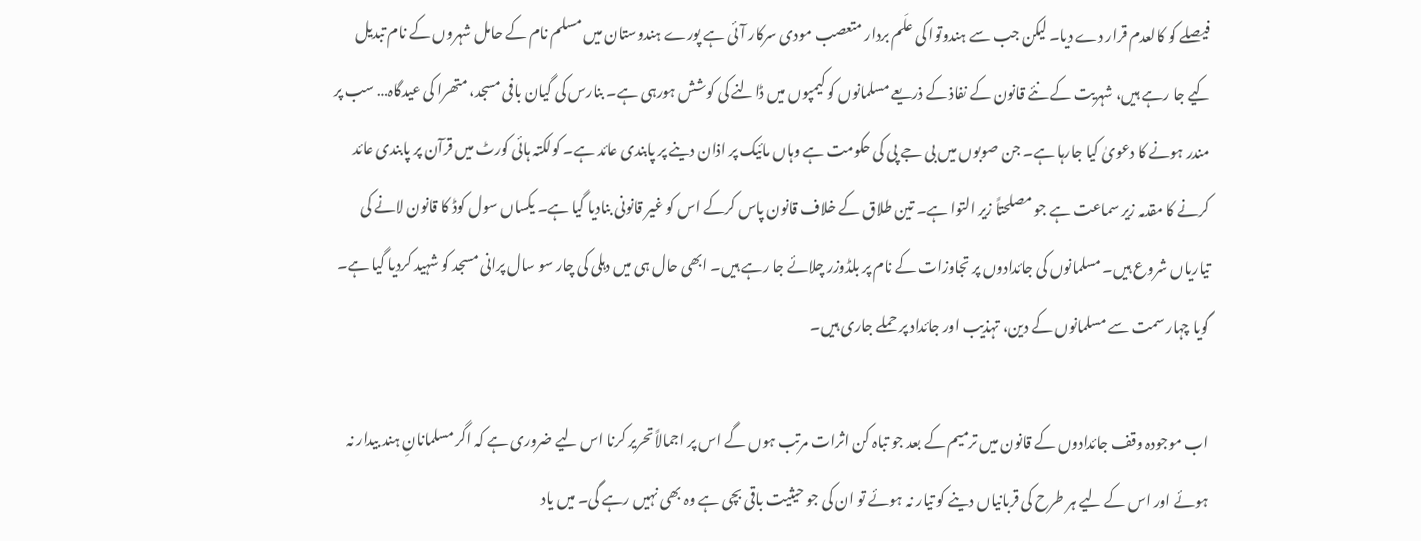فیصلے کو کالعدم قرار دے دیا۔ لیکن جب سے ہندوتوا کی علَم بردار متعصب مودی سرکار آئی ہے پورے ہندوستان میں مسلم نام کے حامل شہروں کے نام تبدیل کیے جا رہے ہیں، شہریت کے نئے قانون کے نفاذ کے ذریعے مسلمانوں کو کیمپوں میں ڈالنے کی کوشش ہورہی ہے۔ بنارس کی گیان بافی مسجد، متھرا کی عیدگاہ… سب پر مندر ہونے کا دعویٰ کیا جارہا ہے۔ جن صوبوں میں بی جے پی کی حکومت ہے وہاں مائیک پر اذان دینے پر پابندی عائد ہے۔ کولکتہ ہائی کورٹ میں قرآن پر پابندی عائد کرنے کا مقدمہ زیر سماعت ہے جو مصلحتاً زیر التوا ہے۔ تین طلاق کے خلاف قانون پاس کرکے اس کو غیر قانونی بنادیا گیا ہے۔ یکساں سول کوڈ کا قانون لانے کی تیاریاں شروع ہیں۔ مسلمانوں کی جائدادوں پر تجاوزات کے نام پر بلڈوزر چلائے جا رہے ہیں۔ ابھی حال ہی میں دہلی کی چار سو سال پرانی مسجد کو شہید کردیا گیا ہے۔ گویا چہار سمت سے مسلمانوں کے دین، تہذیب اور جائداد پر حملے جاری ہیں۔

اب موجودہ وقف جائدادوں کے قانون میں ترمیم کے بعد جو تباہ کن اثرات مرتب ہوں گے اس پر اجمالاً تحریر کرنا اس لیے ضروری ہے کہ اگر مسلمانانِ ہند بیدار نہ ہوئے اور اس کے لیے ہر طرح کی قربانیاں دینے کو تیار نہ ہوئے تو ان کی جو حیثیت باقی بچی ہے وہ بھی نہیں رہے گی۔ میں یاد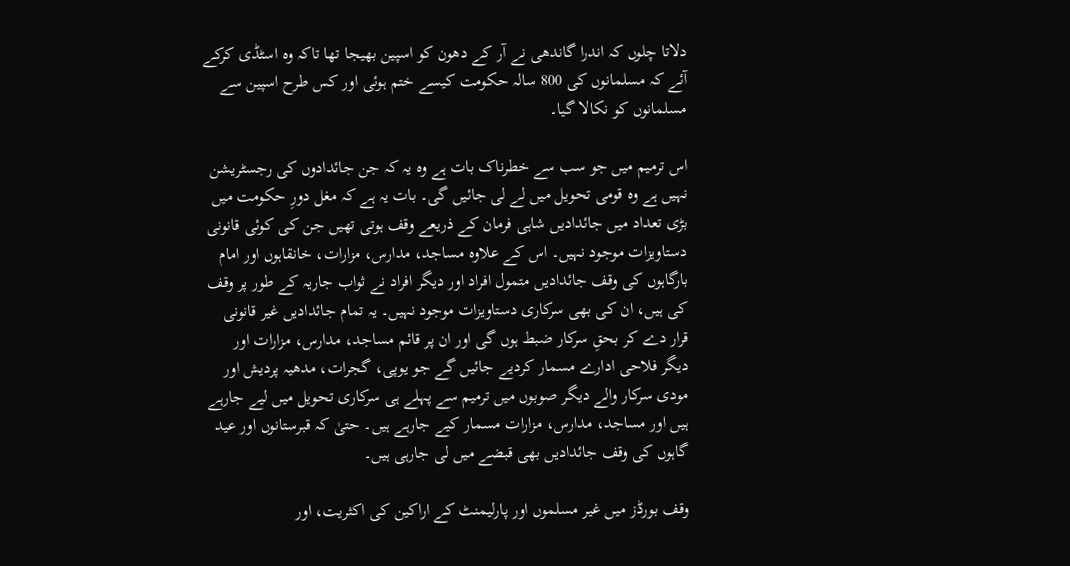دلاتا چلوں کہ اندرا گاندھی نے آر کے دھون کو اسپین بھیجا تھا تاکہ وہ اسٹڈی کرکے آئے کہ مسلمانوں کی 800 سالہ حکومت کیسے ختم ہوئی اور کس طرح اسپین سے مسلمانوں کو نکالا گیا۔

اس ترمیم میں جو سب سے خطرناک بات ہے وہ یہ کہ جن جائدادوں کی رجسٹریشن نہیں ہے وہ قومی تحویل میں لے لی جائیں گی۔ بات یہ ہے کہ مغل دورِ حکومت میں بڑی تعداد میں جائدادیں شاہی فرمان کے ذریعے وقف ہوتی تھیں جن کی کوئی قانونی دستاویزات موجود نہیں۔ اس کے علاوہ مساجد، مدارس، مزارات، خانقاہوں اور امام بارگاہوں کی وقف جائدادیں متمول افراد اور دیگر افراد نے ثواب جاریہ کے طور پر وقف کی ہیں، ان کی بھی سرکاری دستاویزات موجود نہیں۔ یہ تمام جائدادیں غیر قانونی قرار دے کر بحقِ سرکار ضبط ہوں گی اور ان پر قائم مساجد، مدارس، مزارات اور دیگر فلاحی ادارے مسمار کردیے جائیں گے جو یوپی، گجرات، مدھیہ پردیش اور مودی سرکار والے دیگر صوبوں میں ترمیم سے پہلے ہی سرکاری تحویل میں لیے جارہے ہیں اور مساجد، مدارس، مزارات مسمار کیے جارہے ہیں۔ حتیٰ کہ قبرستانوں اور عید گاہوں کی وقف جائدادیں بھی قبضے میں لی جارہی ہیں۔

وقف بورڈز میں غیر مسلموں اور پارلیمنٹ کے اراکین کی اکثریت، اور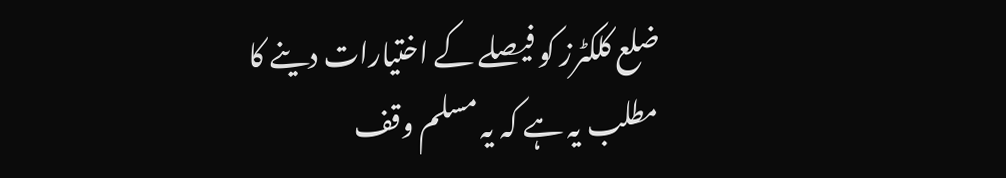ضلع کلکٹرز کو فیصلے کے اختیارات دینے کا مطلب یہ ہے کہ یہ مسلم وقف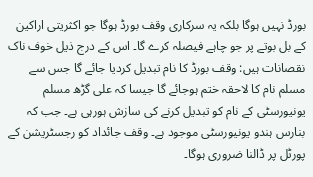بورڈ نہیں ہوگا بلکہ یہ سرکاری وقف بورڈ ہوگا جو اکثریتی اراکین کے بل بوتے پر جو چاہے فیصلہ کرے گا۔ اس کے درج ذیل خوف ناک نقصانات ہیں: وقف بورڈ کا نام تبدیل کردیا جائے گا جس سے مسلم نام کا لاحقہ ختم ہوجائے گا جیسا کہ علی گڑھ مسلم یونیورسٹی کے نام کو تبدیل کرنے کی سازش ہورہی ہے۔ جب کہ بنارس ہندو یونیورسٹی موجود ہے۔ وقف جائداد کو رجسٹریشن کے پورٹل پر ڈالنا ضروری ہوگا۔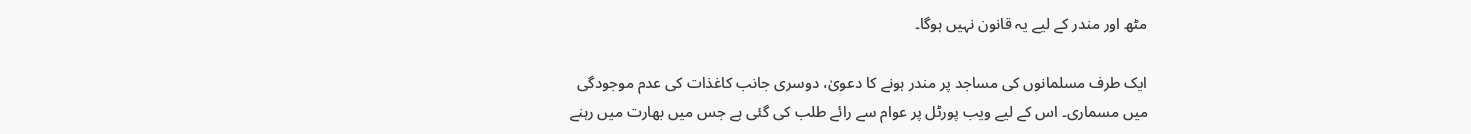مٹھ اور مندر کے لیے یہ قانون نہیں ہوگا۔

ایک طرف مسلمانوں کی مساجد پر مندر ہونے کا دعویٰ، دوسری جانب کاغذات کی عدم موجودگی میں مسماری۔ اس کے لیے ویب پورٹل پر عوام سے رائے طلب کی گئی ہے جس میں بھارت میں رہنے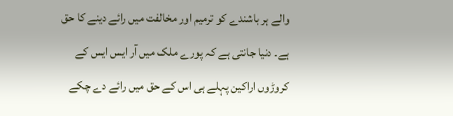والے ہر باشندے کو ترمیم اور مخالفت میں رائے دینے کا حق ہے۔ دنیا جانتی ہے کہ پورے ملک میں آر ایس ایس کے کروڑوں اراکین پہلے ہی اس کے حق میں رائے دے چکے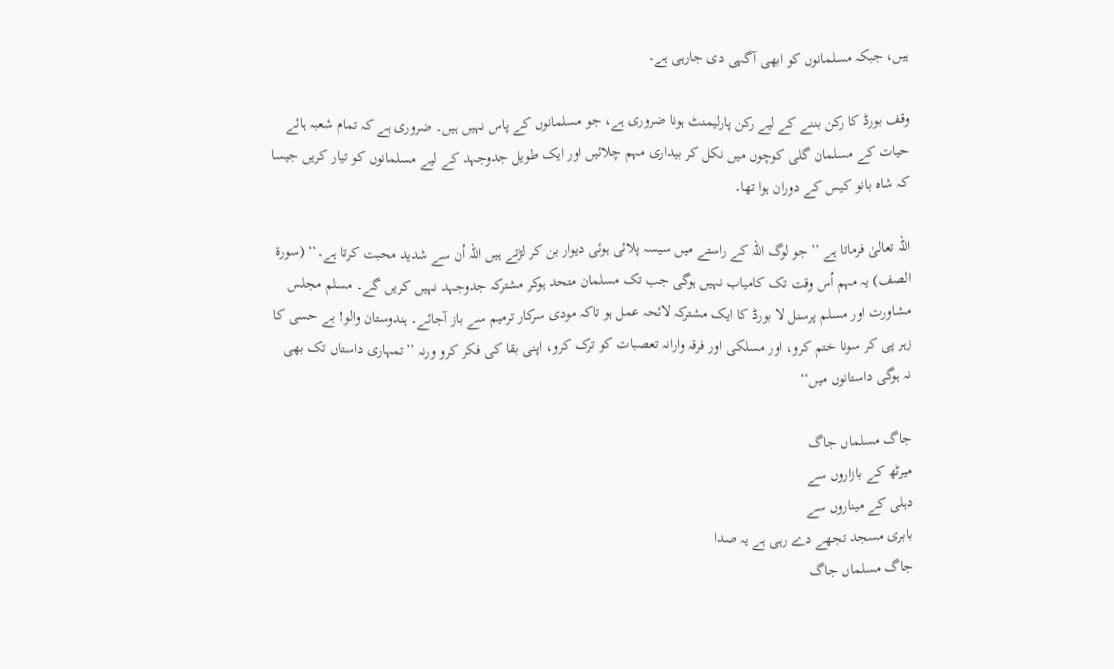ہیں، جبکہ مسلمانوں کو ابھی آگہی دی جارہی ہے۔

وقف بورڈ کا رکن بننے کے لیے رکن پارلیمنٹ ہونا ضروری ہے، جو مسلمانوں کے پاس نہیں ہیں۔ ضروری ہے کہ تمام شعبہ ہائے حیات کے مسلمان گلی کوچوں میں نکل کر بیداری مہم چلائیں اور ایک طویل جدوجہد کے لیے مسلمانوں کو تیار کریں جیسا کہ شاہ بانو کیس کے دوران ہوا تھا۔

اللہ تعالیٰ فرماتا ہے ’’جو لوگ اللہ کے راستے میں سیسہ پلائی ہوئی دیوار بن کر لڑتے ہیں اللہ اُن سے شدید محبت کرتا ہے۔‘‘ (سورۃ الصف) یہ مہم اُس وقت تک کامیاب نہیں ہوگی جب تک مسلمان متحد ہوکر مشترکہ جدوجہد نہیں کریں گے۔ مسلم مجلس مشاورت اور مسلم پرسنل لا بورڈ کا ایک مشترکہ لائحہ عمل ہو تاکہ مودی سرکار ترمیم سے باز آجائے۔ ہندوستان والو! بے حسی کا زہر پی کر سونا ختم کرو، اور مسلکی اور فرقہ وارانہ تعصبات کو ترک کرو، اپنی بقا کی فکر کرو ورنہ ’’تمہاری داستاں تک بھی نہ ہوگی داستانوں میں‘‘

جاگ مسلماں جاگ
میرٹھ کے بازاروں سے
دہلی کے میناروں سے
بابری مسجد تجھے دے رہی ہے یہ صدا
جاگ مسلماں جاگ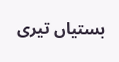بستیاں تیری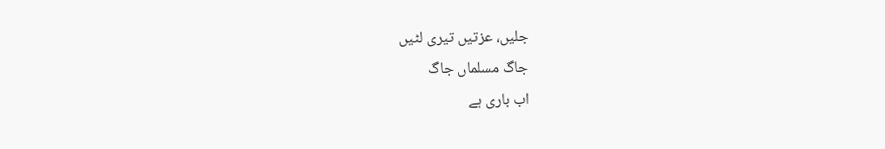جلیں، عزتیں تیری لٹیں
جاگ مسلماں جاگ
اب باری ہے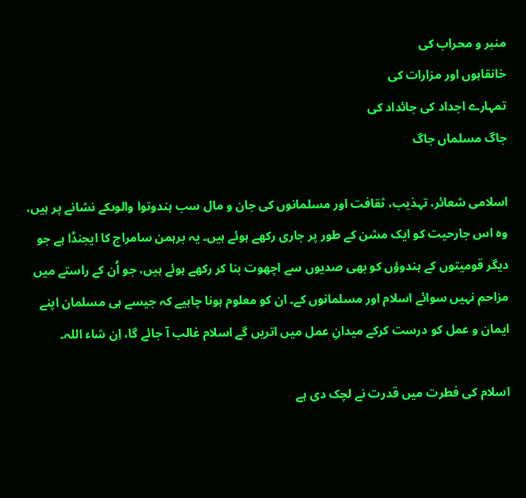منبر و محراب کی
خانقاہوں اور مزارات کی
تمہارے اجداد کی جائداد کی
جاگ مسلماں جاگ

اسلامی شعائر، تہذیب، ثقافت اور مسلمانوں کی جان و مال سب ہندوتوا والوںکے نشانے پر ہیں، وہ اس جارحیت کو ایک مشن کے طور پر جاری رکھے ہوئے ہیں۔ یہ برہمن سامراج کا ایجنڈا ہے جو دیگر قومیتوں کے ہندوؤں کو بھی صدیوں سے اچھوت بنا کر رکھے ہوئے ہیں، جو اُن کے راستے میں مزاحم نہیں سوائے اسلام اور مسلمانوں کے۔ ان کو معلوم ہونا چاہیے کہ جیسے ہی مسلمان اپنے ایمان و عمل کو درست کرکے میدانِ عمل میں اتریں گے اسلام غالب آ جائے گا، اِن شاء اللہ۔

اسلام کی فطرت میں قدرت نے لچک دی ہے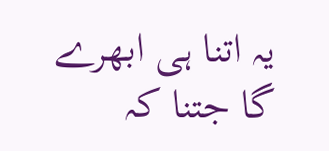یہ اتنا ہی ابھرے گا جتنا کہ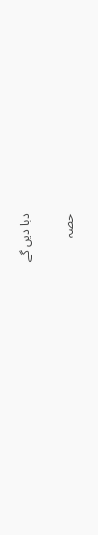دبا دیں گے

حصہ